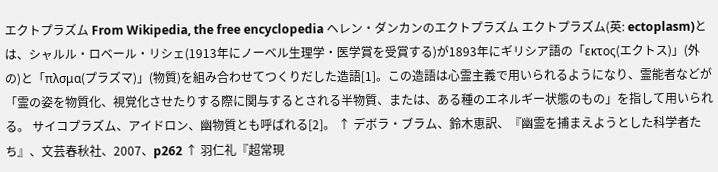エクトプラズム From Wikipedia, the free encyclopedia ヘレン・ダンカンのエクトプラズム エクトプラズム(英: ectoplasm)とは、シャルル・ロベール・リシェ(1913年にノーベル生理学・医学賞を受賞する)が1893年にギリシア語の「εκτος(エクトス)」(外の)と「πλσμα(プラズマ)」(物質)を組み合わせてつくりだした造語[1]。この造語は心霊主義で用いられるようになり、霊能者などが「霊の姿を物質化、視覚化させたりする際に関与するとされる半物質、または、ある種のエネルギー状態のもの」を指して用いられる。 サイコプラズム、アイドロン、幽物質とも呼ばれる[2]。 ↑ デボラ・ブラム、鈴木恵訳、『幽霊を捕まえようとした科学者たち』、文芸春秋社、2007、p262 ↑ 羽仁礼『超常現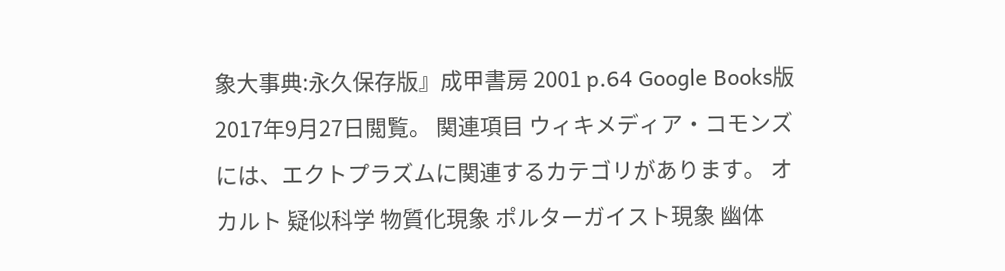象大事典:永久保存版』成甲書房 2001 p.64 Google Books版 2017年9月27日閲覧。 関連項目 ウィキメディア・コモンズには、エクトプラズムに関連するカテゴリがあります。 オカルト 疑似科学 物質化現象 ポルターガイスト現象 幽体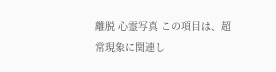離脱 心霊写真 この項目は、超常現象に関連し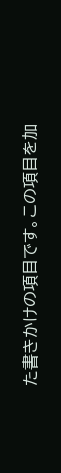た書きかけの項目です。この項目を加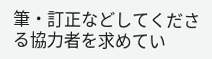筆・訂正などしてくださる協力者を求めてい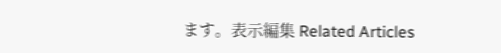ます。表示編集 Related Articles